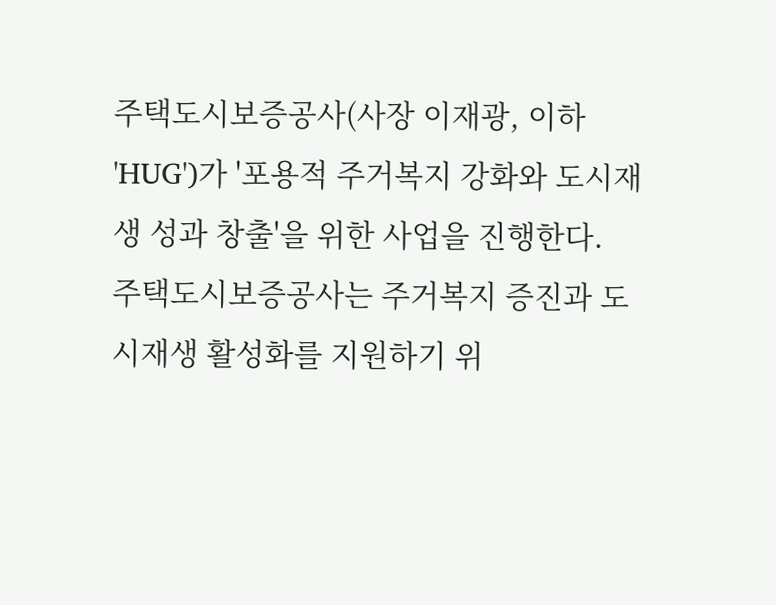주택도시보증공사(사장 이재광, 이하 'HUG')가 '포용적 주거복지 강화와 도시재생 성과 창출'을 위한 사업을 진행한다.
주택도시보증공사는 주거복지 증진과 도시재생 활성화를 지원하기 위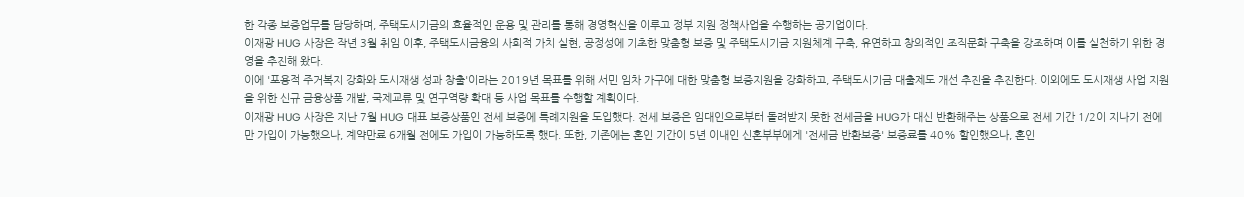한 각종 보증업무를 담당하며, 주택도시기금의 효율적인 운용 및 관리를 통해 경영혁신을 이루고 정부 지원 정책사업을 수행하는 공기업이다.
이재광 HUG 사장은 작년 3월 취임 이후, 주택도시금융의 사회적 가치 실현, 공정성에 기초한 맞춤형 보증 및 주택도시기금 지원체계 구축, 유연하고 창의적인 조직문화 구축을 강조하며 이를 실천하기 위한 경영을 추진해 왔다.
이에 '포용적 주거복지 강화와 도시재생 성과 창출'이라는 2019년 목표를 위해 서민 임차 가구에 대한 맞춤형 보증지원을 강화하고, 주택도시기금 대출제도 개선 추진을 추진한다. 이외에도 도시재생 사업 지원을 위한 신규 금융상품 개발, 국제교류 및 연구역량 확대 등 사업 목표를 수행할 계획이다.
이재광 HUG 사장은 지난 7월 HUG 대표 보증상품인 전세 보증에 특례지원을 도입했다. 전세 보증은 임대인으로부터 돌려받지 못한 전세금을 HUG가 대신 반환해주는 상품으로 전세 기간 1/2이 지나기 전에만 가입이 가능했으나, 계약만료 6개월 전에도 가입이 가능하도록 했다. 또한, 기존에는 혼인 기간이 5년 이내인 신혼부부에게 '전세금 반환보증' 보증료를 40% 할인했으나, 혼인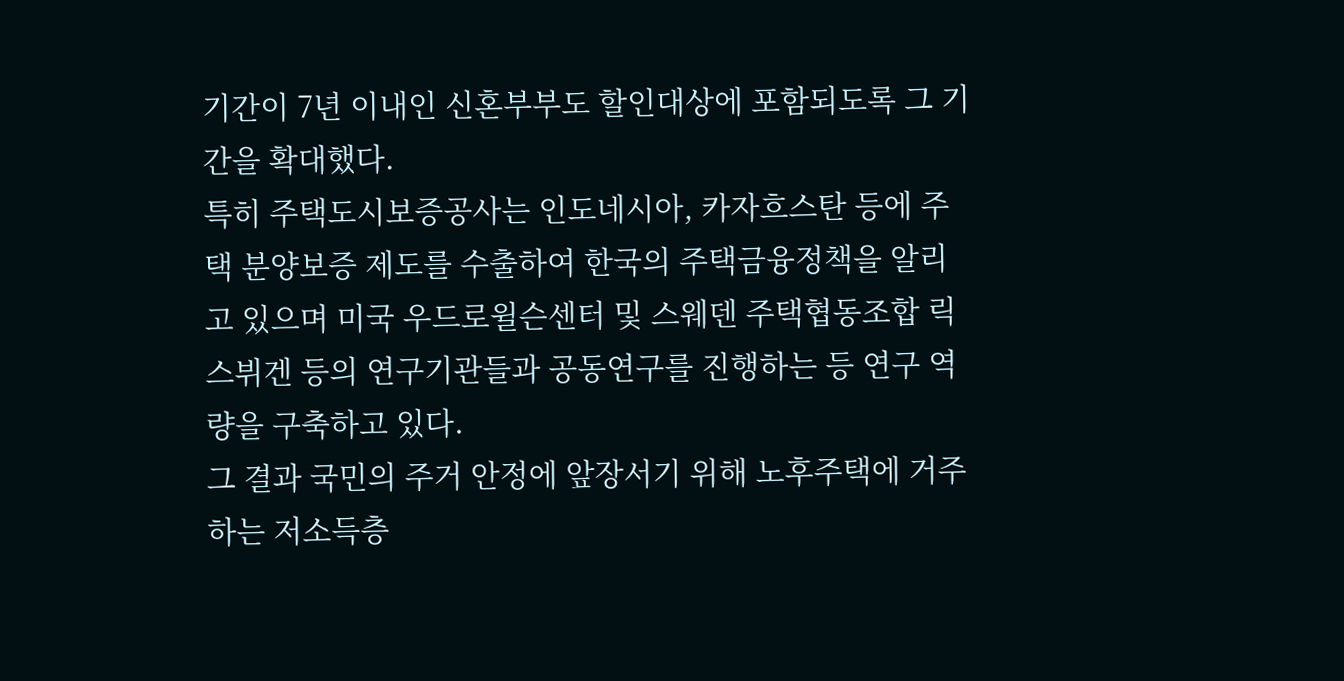기간이 7년 이내인 신혼부부도 할인대상에 포함되도록 그 기간을 확대했다.
특히 주택도시보증공사는 인도네시아, 카자흐스탄 등에 주택 분양보증 제도를 수출하여 한국의 주택금융정책을 알리고 있으며 미국 우드로윌슨센터 및 스웨덴 주택협동조합 릭스뷔겐 등의 연구기관들과 공동연구를 진행하는 등 연구 역량을 구축하고 있다.
그 결과 국민의 주거 안정에 앞장서기 위해 노후주택에 거주하는 저소득층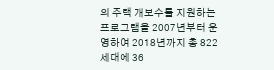의 주택 개보수를 지원하는 프로그램을 2007년부터 운영하여 2018년까지 총 822세대에 36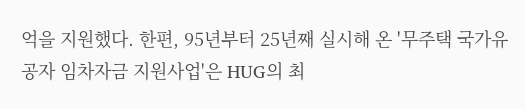억을 지원했다. 한편, 95년부터 25년째 실시해 온 '무주택 국가유공자 임차자금 지원사업'은 HUG의 최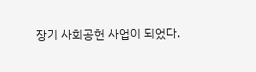장기 사회공헌 사업이 되었다.